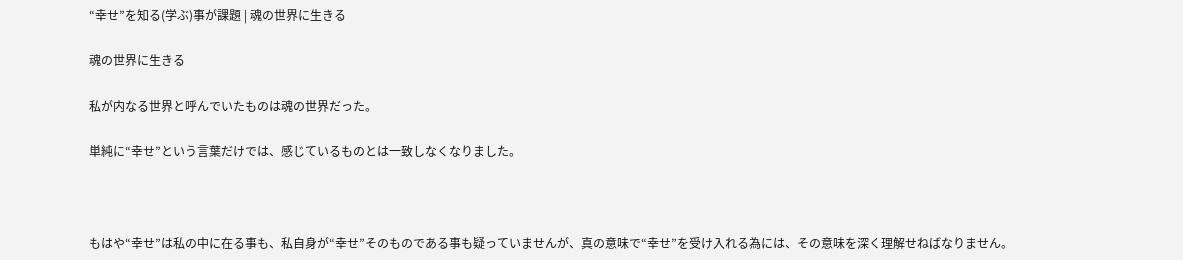“幸せ”を知る(学ぶ)事が課題 | 魂の世界に生きる

魂の世界に生きる

私が内なる世界と呼んでいたものは魂の世界だった。

単純に“幸せ”という言葉だけでは、感じているものとは一致しなくなりました。



もはや“幸せ”は私の中に在る事も、私自身が“幸せ”そのものである事も疑っていませんが、真の意味で“幸せ”を受け入れる為には、その意味を深く理解せねばなりません。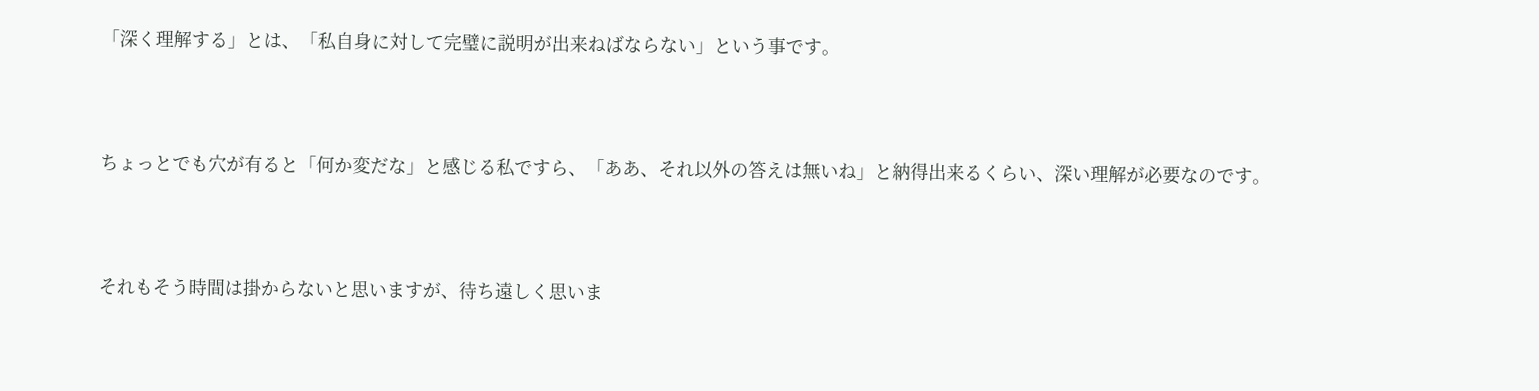「深く理解する」とは、「私自身に対して完璧に説明が出来ねばならない」という事です。



ちょっとでも穴が有ると「何か変だな」と感じる私ですら、「ああ、それ以外の答えは無いね」と納得出来るくらい、深い理解が必要なのです。



それもそう時間は掛からないと思いますが、待ち遠しく思いま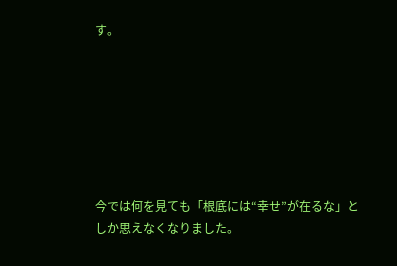す。







今では何を見ても「根底には“幸せ”が在るな」としか思えなくなりました。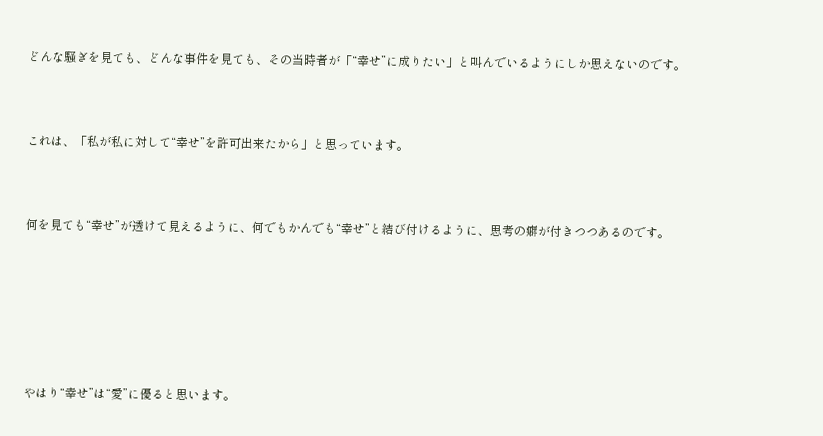どんな騒ぎを見ても、どんな事件を見ても、その当時者が「“幸せ”に成りたい」と叫んでいるようにしか思えないのです。



これは、「私が私に対して“幸せ”を許可出来たから」と思っています。



何を見ても“幸せ”が透けて見えるように、何でもかんでも“幸せ”と結び付けるように、思考の癖が付きつつあるのです。







やはり“幸せ”は“愛”に優ると思います。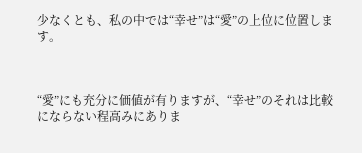少なくとも、私の中では“幸せ”は“愛”の上位に位置します。



“愛”にも充分に価値が有りますが、“幸せ”のそれは比較にならない程高みにありま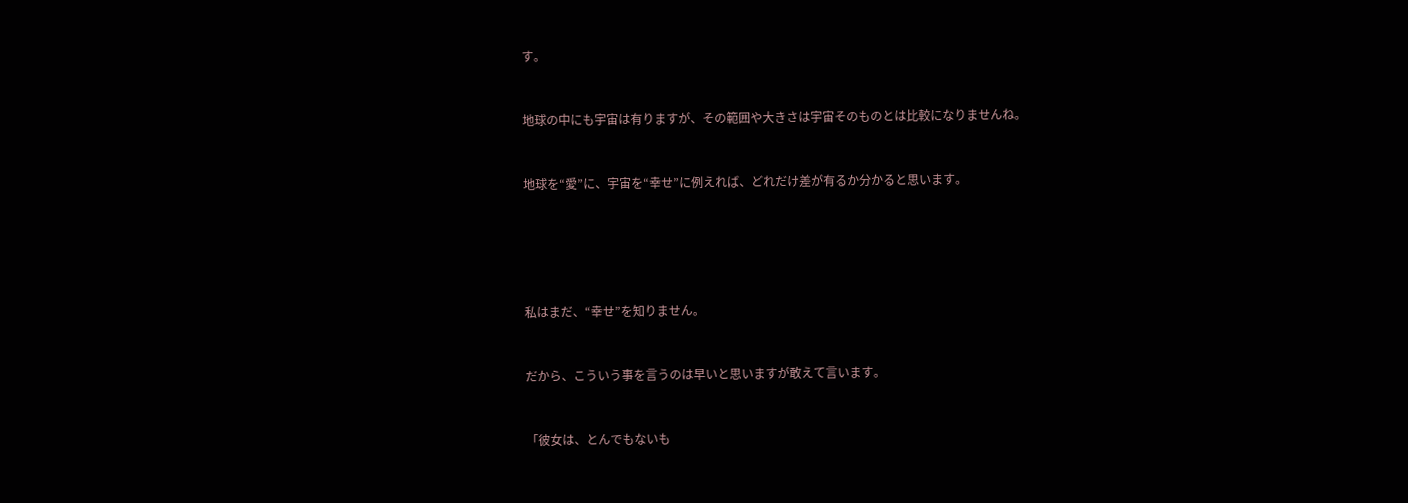す。



地球の中にも宇宙は有りますが、その範囲や大きさは宇宙そのものとは比較になりませんね。



地球を“愛”に、宇宙を“幸せ”に例えれば、どれだけ差が有るか分かると思います。







私はまだ、“幸せ”を知りません。



だから、こういう事を言うのは早いと思いますが敢えて言います。



「彼女は、とんでもないも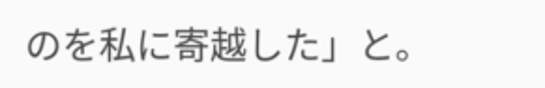のを私に寄越した」と。